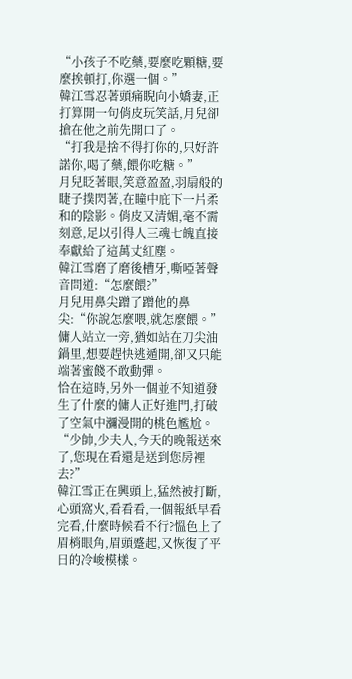“小孩子不吃藥,要麼吃顆糖,要麼挨頓打,你選一個。”
韓江雪忍著頭痛睨向小嬌妻,正打算開一句俏皮玩笑話,月兒卻搶在他之前先開口了。
“打我是捨不得打你的,只好許諾你,喝了藥,餵你吃糖。”
月兒眨著眼,笑意盈盈,羽扇般的睫子撲閃著,在瞳中庇下一片柔和的陰影。俏皮又清媚,毫不需刻意,足以引得人三魂七魄直接奉獻給了這萬丈紅塵。
韓江雪磨了磨後槽牙,嘶啞著聲音問道:“怎麼餵?”
月兒用鼻尖蹭了蹭他的鼻尖:“你說怎麼喂,就怎麼餵。”
傭人站立一旁,猶如站在刀尖油鍋里,想要趕快逃遁開,卻又只能端著蜜餞不敢動彈。
恰在這時,另外一個並不知道發生了什麼的傭人正好進門,打破了空氣中瀰漫開的桃色尷尬。
“少帥,少夫人,今天的晚報送來了,您現在看還是送到您房裡去?”
韓江雪正在興頭上,猛然被打斷,心頭窩火,看看看,一個報紙早看完看,什麼時候看不行?慍色上了眉梢眼角,眉頭蹙起,又恢復了平日的冷峻模樣。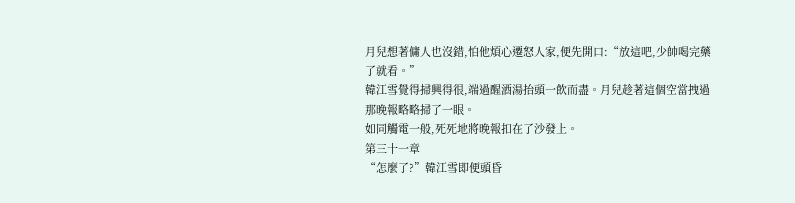月兒想著傭人也沒錯,怕他煩心遷怒人家,便先開口:“放這吧,少帥喝完藥了就看。”
韓江雪覺得掃興得很,端過醒酒湯抬頭一飲而盡。月兒趁著這個空當拽過那晚報略略掃了一眼。
如同觸電一般,死死地將晚報扣在了沙發上。
第三十一章
“怎麼了?”韓江雪即便頭昏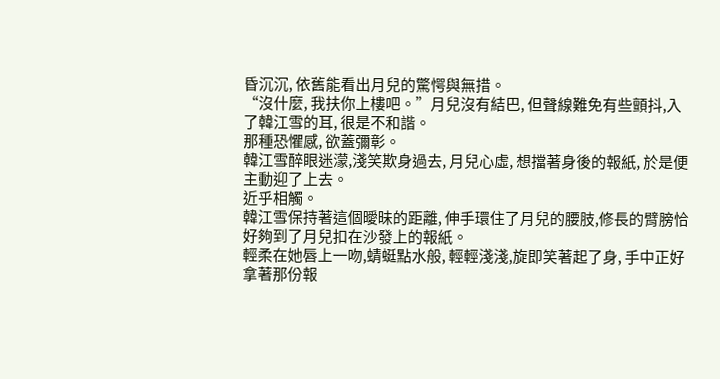昏沉沉, 依舊能看出月兒的驚愕與無措。
“沒什麼, 我扶你上樓吧。”月兒沒有結巴, 但聲線難免有些顫抖,入了韓江雪的耳, 很是不和諧。
那種恐懼感, 欲蓋彌彰。
韓江雪醉眼迷濛,淺笑欺身過去, 月兒心虛, 想擋著身後的報紙, 於是便主動迎了上去。
近乎相觸。
韓江雪保持著這個曖昧的距離, 伸手環住了月兒的腰肢,修長的臂膀恰好夠到了月兒扣在沙發上的報紙。
輕柔在她唇上一吻,蜻蜓點水般, 輕輕淺淺,旋即笑著起了身, 手中正好拿著那份報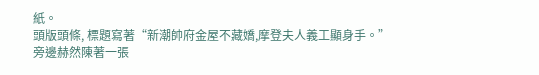紙。
頭版頭條, 標題寫著“新潮帥府金屋不藏嬌,摩登夫人義工顯身手。”
旁邊赫然陳著一張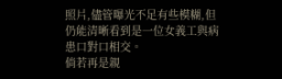照片,儘管曝光不足有些模糊,但仍能清晰看到是一位女義工與病患口對口相交。
倘若再是親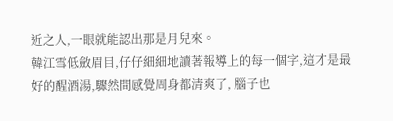近之人,一眼就能認出那是月兒來。
韓江雪低斂眉目,仔仔細細地讀著報導上的每一個字,這才是最好的醒酒湯,驟然間感覺周身都清爽了, 腦子也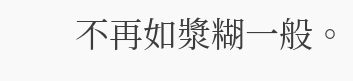不再如漿糊一般。